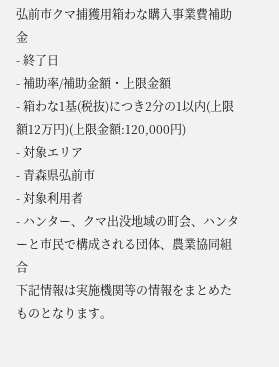弘前市クマ捕獲用箱わな購入事業費補助金
- 終了日
- 補助率/補助金額・上限金額
- 箱わな1基(税抜)につき2分の1以内(上限額12万円)(上限金額:120,000円)
- 対象エリア
- 青森県弘前市
- 対象利用者
- ハンター、クマ出没地域の町会、ハンターと市民で構成される団体、農業協同組合
下記情報は実施機関等の情報をまとめたものとなります。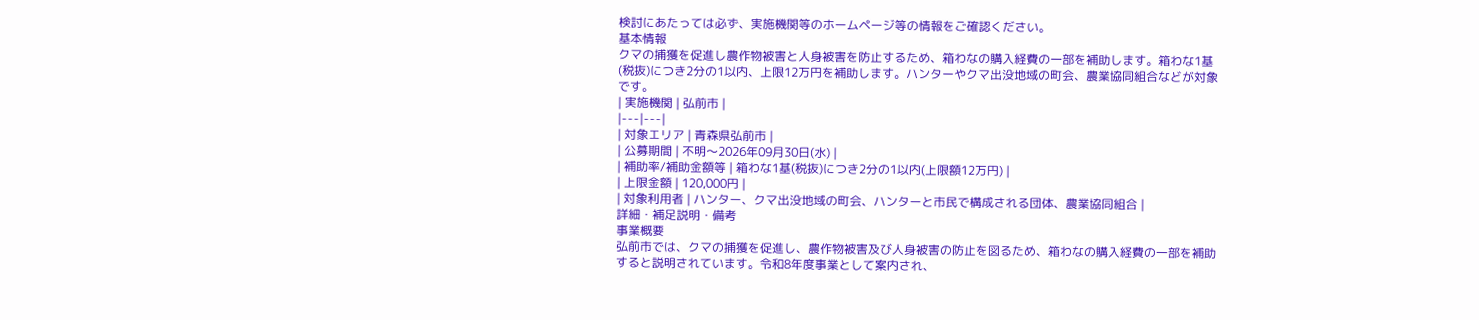検討にあたっては必ず、実施機関等のホームページ等の情報をご確認ください。
基本情報
クマの捕獲を促進し農作物被害と人身被害を防止するため、箱わなの購入経費の一部を補助します。箱わな1基(税抜)につき2分の1以内、上限12万円を補助します。ハンターやクマ出没地域の町会、農業協同組合などが対象です。
| 実施機関 | 弘前市 |
|---|---|
| 対象エリア | 青森県弘前市 |
| 公募期間 | 不明〜2026年09月30日(水) |
| 補助率/補助金額等 | 箱わな1基(税抜)につき2分の1以内(上限額12万円) |
| 上限金額 | 120,000円 |
| 対象利用者 | ハンター、クマ出没地域の町会、ハンターと市民で構成される団体、農業協同組合 |
詳細・補足説明・備考
事業概要
弘前市では、クマの捕獲を促進し、農作物被害及び人身被害の防止を図るため、箱わなの購入経費の一部を補助すると説明されています。令和8年度事業として案内され、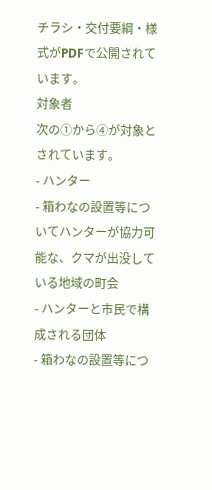チラシ・交付要綱・様式がPDFで公開されています。
対象者
次の①から④が対象とされています。
- ハンター
- 箱わなの設置等についてハンターが協力可能な、クマが出没している地域の町会
- ハンターと市民で構成される団体
- 箱わなの設置等につ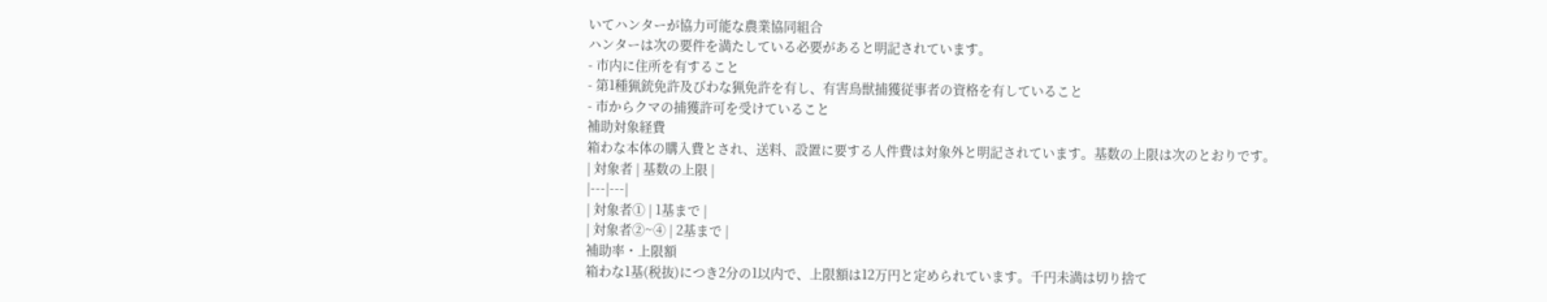いてハンターが協力可能な農業協同組合
ハンターは次の要件を満たしている必要があると明記されています。
- 市内に住所を有すること
- 第1種猟銃免許及びわな猟免許を有し、有害鳥獣捕獲従事者の資格を有していること
- 市からクマの捕獲許可を受けていること
補助対象経費
箱わな本体の購入費とされ、送料、設置に要する人件費は対象外と明記されています。基数の上限は次のとおりです。
| 対象者 | 基数の上限 |
|---|---|
| 対象者① | 1基まで |
| 対象者②~④ | 2基まで |
補助率・上限額
箱わな1基(税抜)につき2分の1以内で、上限額は12万円と定められています。千円未満は切り捨て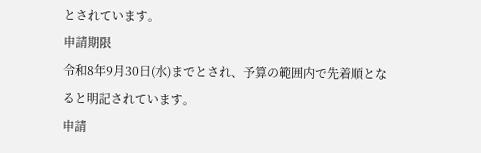とされています。
申請期限
令和8年9月30日(水)までとされ、予算の範囲内で先着順となると明記されています。
申請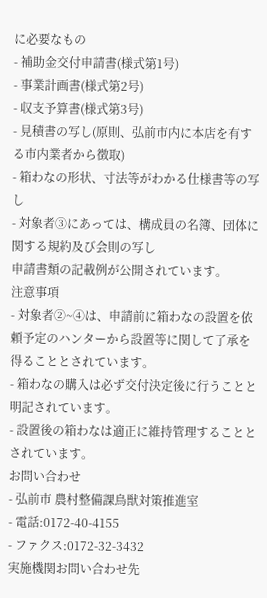に必要なもの
- 補助金交付申請書(様式第1号)
- 事業計画書(様式第2号)
- 収支予算書(様式第3号)
- 見積書の写し(原則、弘前市内に本店を有する市内業者から徴取)
- 箱わなの形状、寸法等がわかる仕様書等の写し
- 対象者③にあっては、構成員の名簿、団体に関する規約及び会則の写し
申請書類の記載例が公開されています。
注意事項
- 対象者②~④は、申請前に箱わなの設置を依頼予定のハンターから設置等に関して了承を得ることとされています。
- 箱わなの購入は必ず交付決定後に行うことと明記されています。
- 設置後の箱わなは適正に維持管理することとされています。
お問い合わせ
- 弘前市 農村整備課鳥獣対策推進室
- 電話:0172-40-4155
- ファクス:0172-32-3432
実施機関お問い合わせ先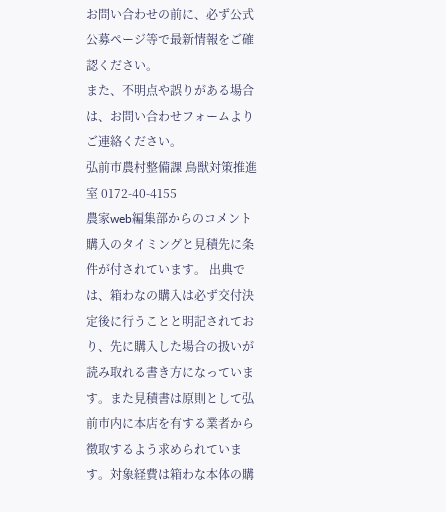お問い合わせの前に、必ず公式公募ページ等で最新情報をご確認ください。
また、不明点や誤りがある場合は、お問い合わせフォームよりご連絡ください。
弘前市農村整備課 鳥獣対策推進室 0172-40-4155
農家web編集部からのコメント
購入のタイミングと見積先に条件が付されています。 出典では、箱わなの購入は必ず交付決定後に行うことと明記されており、先に購入した場合の扱いが読み取れる書き方になっています。また見積書は原則として弘前市内に本店を有する業者から徴取するよう求められています。対象経費は箱わな本体の購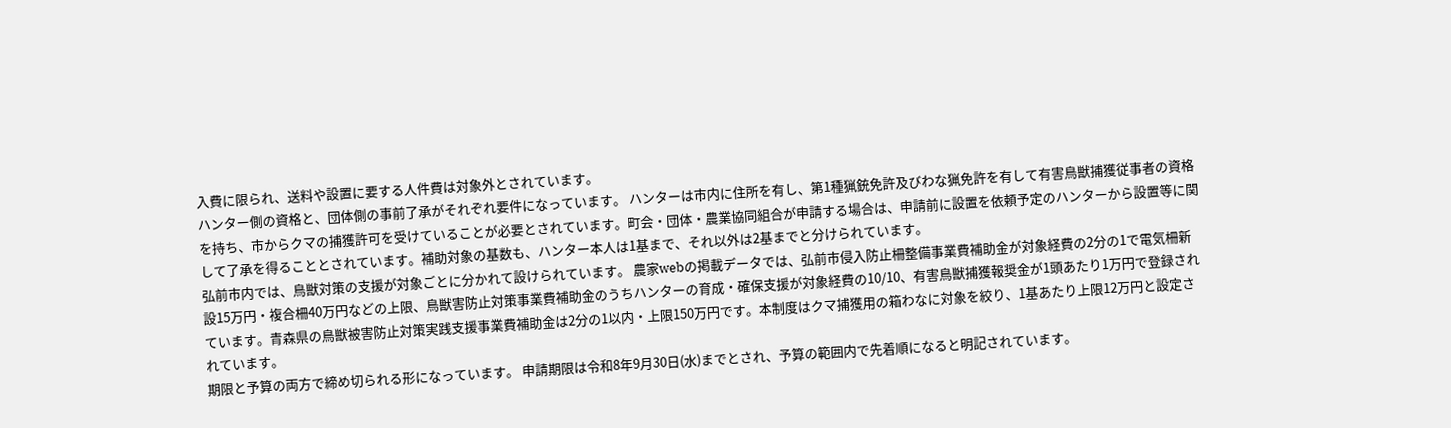入費に限られ、送料や設置に要する人件費は対象外とされています。
ハンター側の資格と、団体側の事前了承がそれぞれ要件になっています。 ハンターは市内に住所を有し、第1種猟銃免許及びわな猟免許を有して有害鳥獣捕獲従事者の資格を持ち、市からクマの捕獲許可を受けていることが必要とされています。町会・団体・農業協同組合が申請する場合は、申請前に設置を依頼予定のハンターから設置等に関して了承を得ることとされています。補助対象の基数も、ハンター本人は1基まで、それ以外は2基までと分けられています。
弘前市内では、鳥獣対策の支援が対象ごとに分かれて設けられています。 農家webの掲載データでは、弘前市侵入防止柵整備事業費補助金が対象経費の2分の1で電気柵新設15万円・複合柵40万円などの上限、鳥獣害防止対策事業費補助金のうちハンターの育成・確保支援が対象経費の10/10、有害鳥獣捕獲報奨金が1頭あたり1万円で登録されています。青森県の鳥獣被害防止対策実践支援事業費補助金は2分の1以内・上限150万円です。本制度はクマ捕獲用の箱わなに対象を絞り、1基あたり上限12万円と設定されています。
期限と予算の両方で締め切られる形になっています。 申請期限は令和8年9月30日(水)までとされ、予算の範囲内で先着順になると明記されています。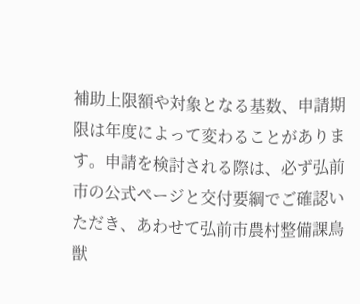補助上限額や対象となる基数、申請期限は年度によって変わることがあります。申請を検討される際は、必ず弘前市の公式ページと交付要綱でご確認いただき、あわせて弘前市農村整備課鳥獣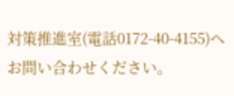対策推進室(電話0172-40-4155)へお問い合わせください。